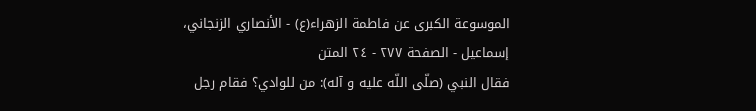الموسوعة الكبرى عن فاطمة الزهراء(ع) - الأنصاري الزنجاني، إسماعيل - الصفحة ٢٧٧ - ٢٤ المتن
فقال النبي (صلّى اللّه عليه و آله): من للوادي؟ فقام رجل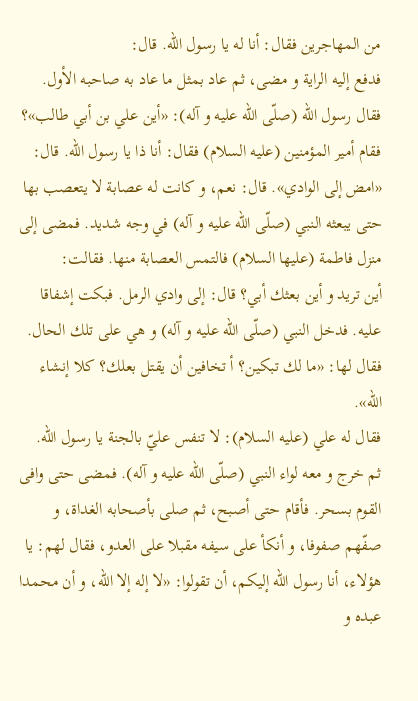من المهاجرين فقال: أنا له يا رسول اللّه. قال:
فدفع إليه الراية و مضى، ثم عاد بمثل ما عاد به صاحبه الأول.
فقال رسول اللّه (صلّى اللّه عليه و آله): «أين علي بن أبي طالب»؟ فقام أمير المؤمنين (عليه السلام) فقال: أنا ذا يا رسول اللّه. قال: «امض إلى الوادي». قال: نعم، و كانت له عصابة لا يتعصب بها حتى يبعثه النبي (صلّى اللّه عليه و آله) في وجه شديد. فمضى إلى منزل فاطمة (عليها السلام) فالتمس العصابة منها. فقالت:
أين تريد و أين بعثك أبي؟ قال: إلى وادي الرمل. فبكت إشفاقا عليه. فدخل النبي (صلّى اللّه عليه و آله) و هي على تلك الحال. فقال لها: «ما لك تبكين؟ أ تخافين أن يقتل بعلك؟ كلا إنشاء اللّه».
فقال له علي (عليه السلام): لا تنفس عليّ بالجنة يا رسول اللّه.
ثم خرج و معه لواء النبي (صلّى اللّه عليه و آله). فمضى حتى وافى القوم بسحر. فأقام حتى أصبح، ثم صلى بأصحابه الغداة، و صفّهم صفوفا، و أنكأ على سيفه مقبلا على العدو، فقال لهم: يا هؤلاء، أنا رسول اللّه إليكم، أن تقولوا: «لا إله إلا اللّه، و أن محمدا عبده و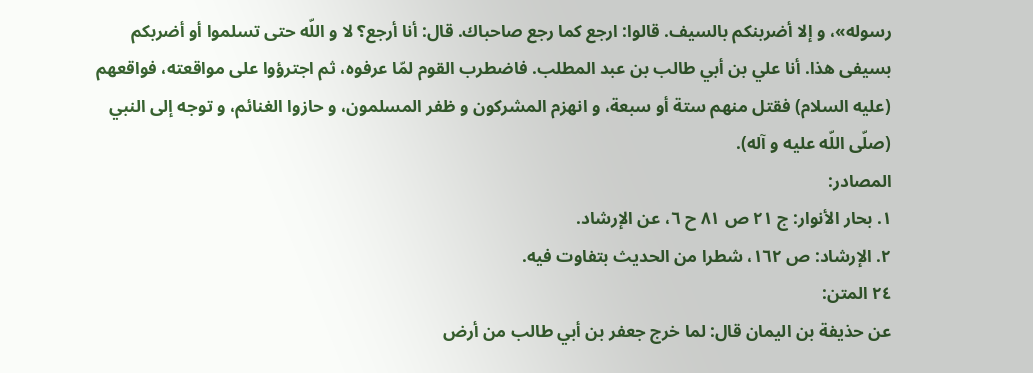رسوله»، و إلا أضربنكم بالسيف. قالوا: ارجع كما رجع صاحباك. قال: أنا أرجع؟ لا و اللّه حتى تسلموا أو أضربكم بسيفى هذا. أنا علي بن أبي طالب بن عبد المطلب. فاضطرب القوم لمّا عرفوه، ثم اجترؤوا على مواقعته، فواقعهم (عليه السلام) فقتل منهم ستة أو سبعة، و انهزم المشركون و ظفر المسلمون، و حازوا الغنائم، و توجه إلى النبي (صلّى اللّه عليه و آله).
المصادر:
١. بحار الأنوار: ج ٢١ ص ٨١ ح ٦، عن الإرشاد.
٢. الإرشاد: ص ١٦٢، شطرا من الحديث بتفاوت فيه.
٢٤ المتن:
عن حذيفة بن اليمان قال: لما خرج جعفر بن أبي طالب من أرض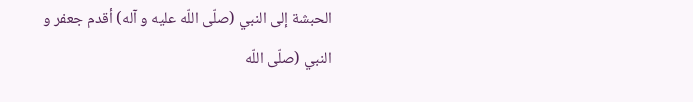الحبشة إلى النبي (صلّى اللّه عليه و آله) أقدم جعفر و النبي (صلّى اللّه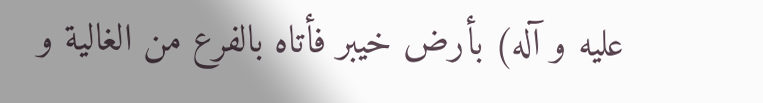عليه و آله) بأرض خيبر فأتاه بالفرع من الغالية و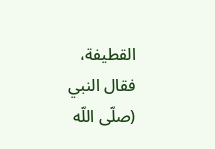القطيفة، فقال النبي (صلّى اللّه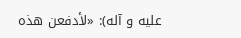عليه و آله): «لأدفعن هذه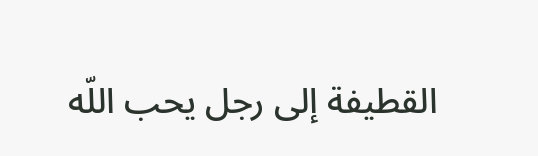القطيفة إلى رجل يحب اللّه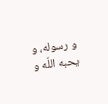و رسوله، و يحبه اللّه و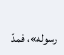رسوله»، فمدّ